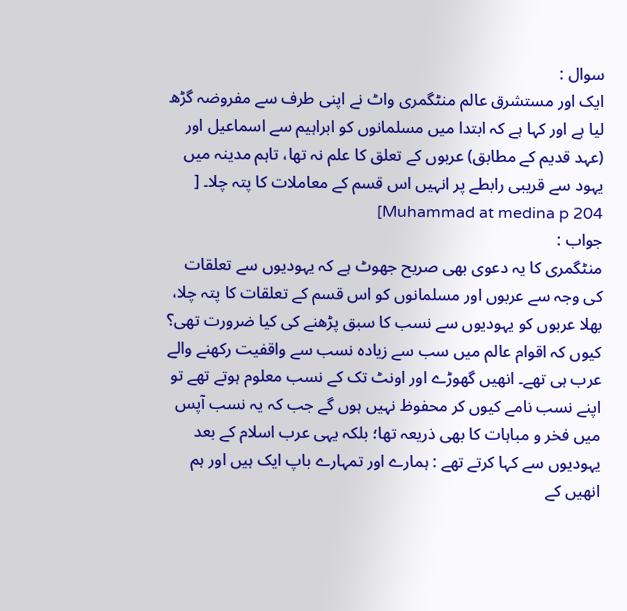سوال :
ایک اور مستشرق عالم منٹگمری واٹ نے اپنی طرف سے مفروضہ گڑھ لیا ہے اور کہا ہے کہ ابتدا میں مسلمانوں کو ابراہیم سے اسماعیل اور (عہد قدیم کے مطابق) عربوں کے تعلق کا علم نہ تھا، تاہم مدینہ میں یہود سے قریبی رابطے پر انہیں اس قسم کے معاملات کا پتہ چلا۔ [ Muhammad at medina p 204]
جواب :
منٹگمری کا یہ دعوی بھی صریح جھوٹ ہے کہ یہودیوں سے تعلقات کی وجہ سے عربوں اور مسلمانوں کو اس قسم کے تعلقات کا پتہ چلا، بھلا عربوں کو یہودیوں سے نسب کا سبق پڑھنے کی کیا ضرورت تھی؟ کیوں کہ اقوام عالم میں سب سے زیادہ نسب سے واقفیت رکھنے والے عرب ہی تھے۔ انھیں گھوڑے اور اونٹ تک کے نسب معلوم ہوتے تھے تو اپنے نسب نامے کیوں کر محفوظ نہیں ہوں گے جب کہ یہ نسب آپس میں فخر و مباہات کا بھی ذریعہ تھا؛ بلکہ یہی عرب اسلام کے بعد یہودیوں سے کہا کرتے تھے : ہمارے اور تمہارے باپ ایک ہیں اور ہم انھیں کے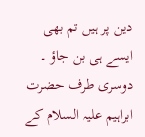دین پر ہیں تم بھی ایسے ہی بن جاؤ ۔ دوسری طرف حضرت ابراہیم علیہ السلام کے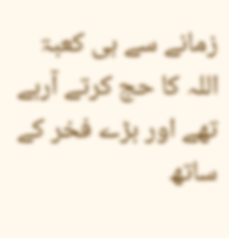زمانے سے ہی کعبۃ اللہ کا حج کرتے آرہے تھے اور بڑے فخر کے ساتھ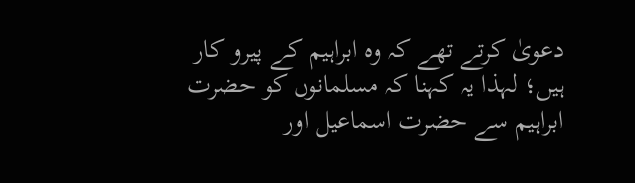دعویٰ کرتے تھے کہ وہ ابراہیم کے پیرو کار ہیں؛ لہذا یہ کہنا کہ مسلمانوں کو حضرت ابراہیم سے حضرت اسماعیل اور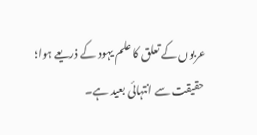عربوں کے تعلق کا علم یہود کے ذریعے ہوا؛ حقیقت سے انتہائی بعید ہے۔